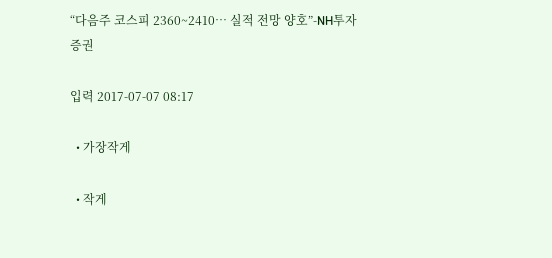“다음주 코스피 2360~2410… 실적 전망 양호”-NH투자증권

입력 2017-07-07 08:17

  • 가장작게

  • 작게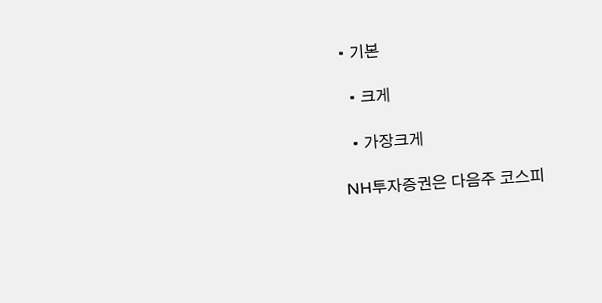• 기본

  • 크게

  • 가장크게

NH투자증권은 다음주 코스피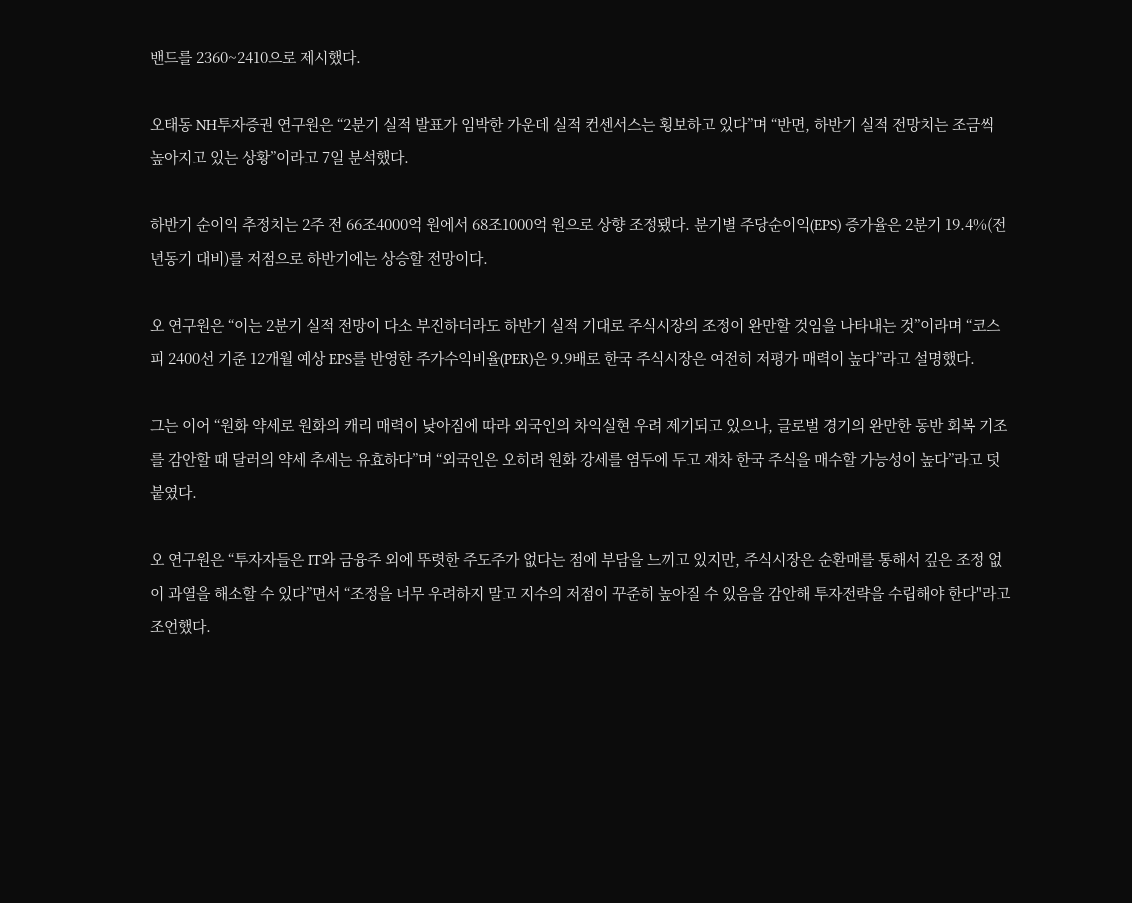밴드를 2360~2410으로 제시했다.

오태동 NH투자증권 연구원은 “2분기 실적 발표가 임박한 가운데 실적 컨센서스는 횡보하고 있다”며 “반면, 하반기 실적 전망치는 조금씩 높아지고 있는 상황”이라고 7일 분석했다.

하반기 순이익 추정치는 2주 전 66조4000억 원에서 68조1000억 원으로 상향 조정됐다. 분기별 주당순이익(EPS) 증가율은 2분기 19.4%(전년동기 대비)를 저점으로 하반기에는 상승할 전망이다.

오 연구원은 “이는 2분기 실적 전망이 다소 부진하더라도 하반기 실적 기대로 주식시장의 조정이 완만할 것임을 나타내는 것”이라며 “코스피 2400선 기준 12개월 예상 EPS를 반영한 주가수익비율(PER)은 9.9배로 한국 주식시장은 여전히 저평가 매력이 높다”라고 설명했다.

그는 이어 “원화 약세로 원화의 캐리 매력이 낮아짐에 따라 외국인의 차익실현 우려 제기되고 있으나, 글로벌 경기의 완만한 동반 회복 기조를 감안할 때 달러의 약세 추세는 유효하다”며 “외국인은 오히려 원화 강세를 염두에 두고 재차 한국 주식을 매수할 가능성이 높다”라고 덧붙였다.

오 연구원은 “투자자들은 IT와 금융주 외에 뚜렷한 주도주가 없다는 점에 부담을 느끼고 있지만, 주식시장은 순환매를 통해서 깊은 조정 없이 과열을 해소할 수 있다”면서 “조정을 너무 우려하지 말고 지수의 저점이 꾸준히 높아질 수 있음을 감안해 투자전략을 수립해야 한다"라고 조언했다.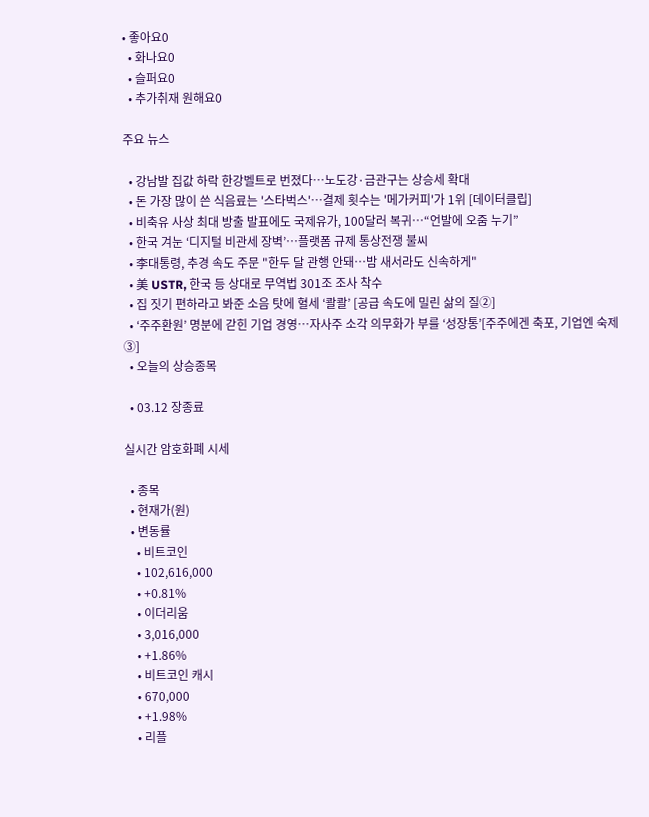• 좋아요0
  • 화나요0
  • 슬퍼요0
  • 추가취재 원해요0

주요 뉴스

  • 강남발 집값 하락 한강벨트로 번졌다⋯노도강·금관구는 상승세 확대
  • 돈 가장 많이 쓴 식음료는 '스타벅스'…결제 횟수는 '메가커피'가 1위 [데이터클립]
  • 비축유 사상 최대 방출 발표에도 국제유가, 100달러 복귀⋯“언발에 오줌 누기”
  • 한국 겨눈 ‘디지털 비관세 장벽’…플랫폼 규제 통상전쟁 불씨
  • 李대통령, 추경 속도 주문 "한두 달 관행 안돼…밤 새서라도 신속하게"
  • 美 USTR, 한국 등 상대로 무역법 301조 조사 착수
  • 집 짓기 편하라고 봐준 소음 탓에 혈세 ‘콸콸’ [공급 속도에 밀린 삶의 질②]
  • ‘주주환원’ 명분에 갇힌 기업 경영…자사주 소각 의무화가 부를 ‘성장통’[주주에겐 축포, 기업엔 숙제③]
  • 오늘의 상승종목

  • 03.12 장종료

실시간 암호화폐 시세

  • 종목
  • 현재가(원)
  • 변동률
    • 비트코인
    • 102,616,000
    • +0.81%
    • 이더리움
    • 3,016,000
    • +1.86%
    • 비트코인 캐시
    • 670,000
    • +1.98%
    • 리플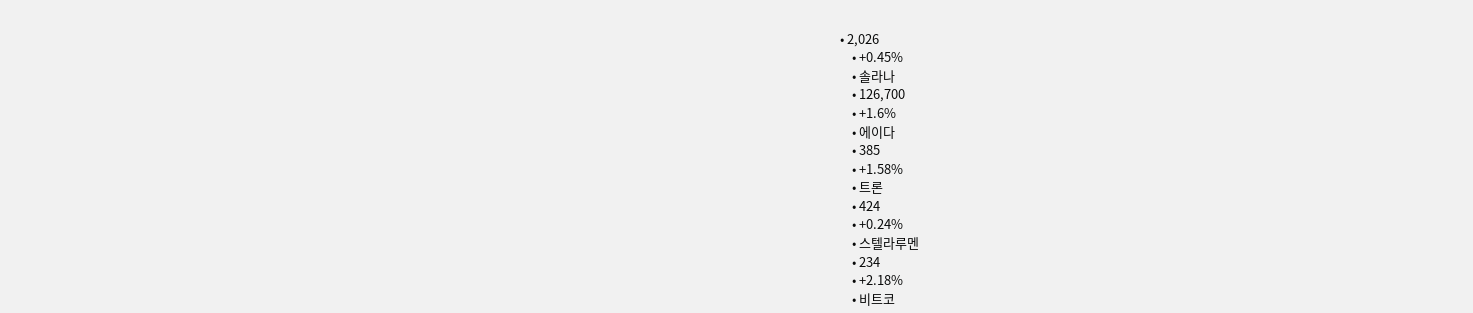• 2,026
    • +0.45%
    • 솔라나
    • 126,700
    • +1.6%
    • 에이다
    • 385
    • +1.58%
    • 트론
    • 424
    • +0.24%
    • 스텔라루멘
    • 234
    • +2.18%
    • 비트코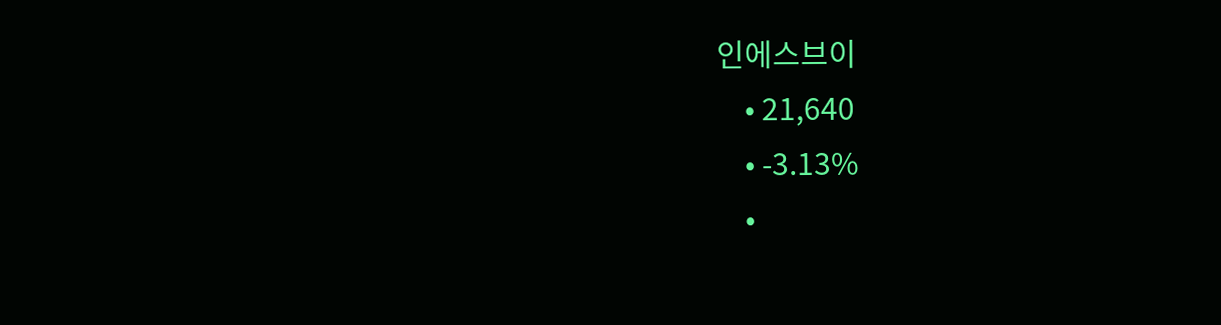인에스브이
    • 21,640
    • -3.13%
    •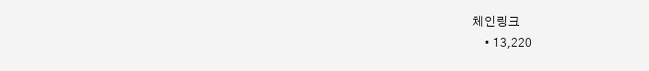체인링크
    • 13,220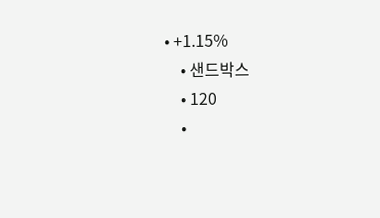• +1.15%
    • 샌드박스
    • 120
    •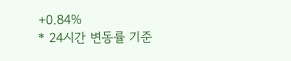+0.84%
* 24시간 변동률 기준